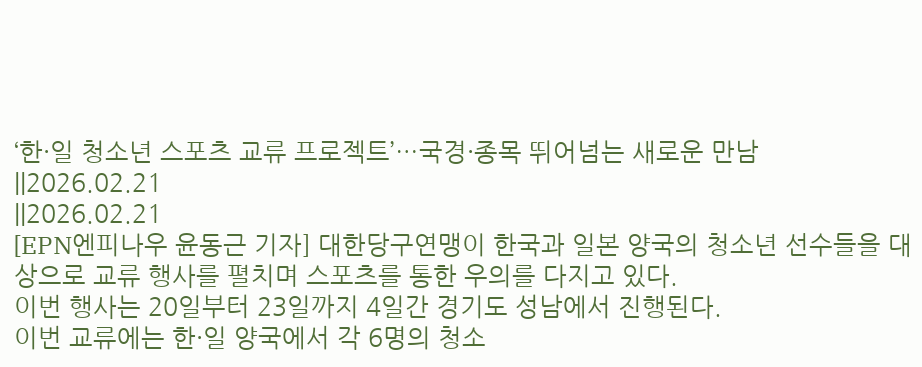‘한·일 청소년 스포츠 교류 프로젝트’…국경·종목 뛰어넘는 새로운 만남
||2026.02.21
||2026.02.21
[EPN엔피나우 윤동근 기자] 대한당구연맹이 한국과 일본 양국의 청소년 선수들을 대상으로 교류 행사를 펼치며 스포츠를 통한 우의를 다지고 있다.
이번 행사는 20일부터 23일까지 4일간 경기도 성남에서 진행된다.
이번 교류에는 한·일 양국에서 각 6명의 청소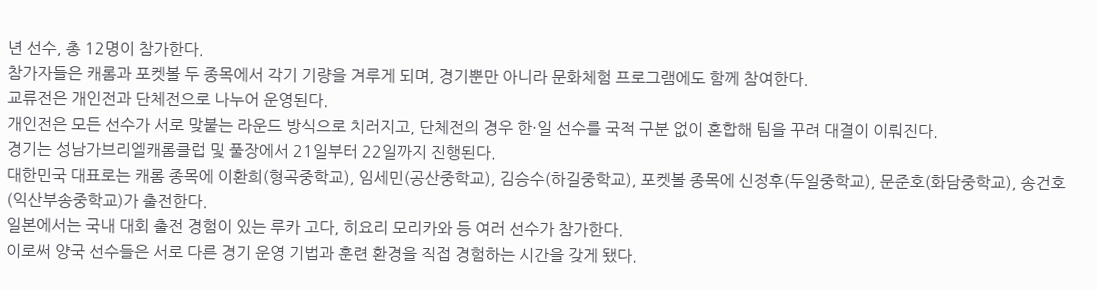년 선수, 총 12명이 참가한다.
참가자들은 캐롬과 포켓볼 두 종목에서 각기 기량을 겨루게 되며, 경기뿐만 아니라 문화체험 프로그램에도 함께 참여한다.
교류전은 개인전과 단체전으로 나누어 운영된다.
개인전은 모든 선수가 서로 맞붙는 라운드 방식으로 치러지고, 단체전의 경우 한·일 선수를 국적 구분 없이 혼합해 팀을 꾸려 대결이 이뤄진다.
경기는 성남가브리엘캐롬클럽 및 풀장에서 21일부터 22일까지 진행된다.
대한민국 대표로는 캐롬 종목에 이환희(형곡중학교), 임세민(공산중학교), 김승수(하길중학교), 포켓볼 종목에 신정후(두일중학교), 문준호(화담중학교), 송건호(익산부송중학교)가 출전한다.
일본에서는 국내 대회 출전 경험이 있는 루카 고다, 히요리 모리카와 등 여러 선수가 참가한다.
이로써 양국 선수들은 서로 다른 경기 운영 기법과 훈련 환경을 직접 경험하는 시간을 갖게 됐다.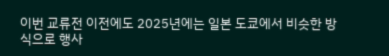이번 교류전 이전에도 2025년에는 일본 도쿄에서 비슷한 방식으로 행사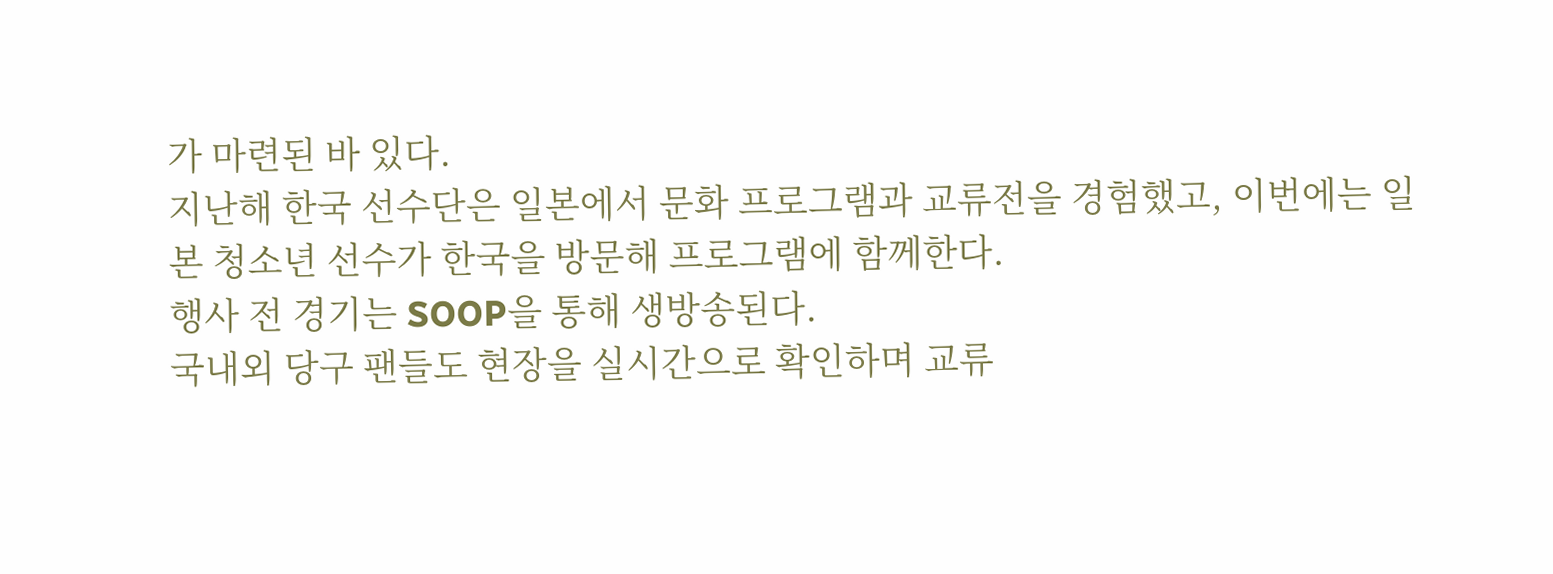가 마련된 바 있다.
지난해 한국 선수단은 일본에서 문화 프로그램과 교류전을 경험했고, 이번에는 일본 청소년 선수가 한국을 방문해 프로그램에 함께한다.
행사 전 경기는 SOOP을 통해 생방송된다.
국내외 당구 팬들도 현장을 실시간으로 확인하며 교류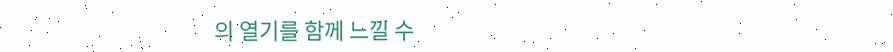의 열기를 함께 느낄 수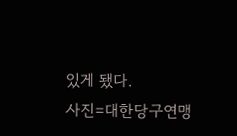있게 됐다.
사진=대한당구연맹